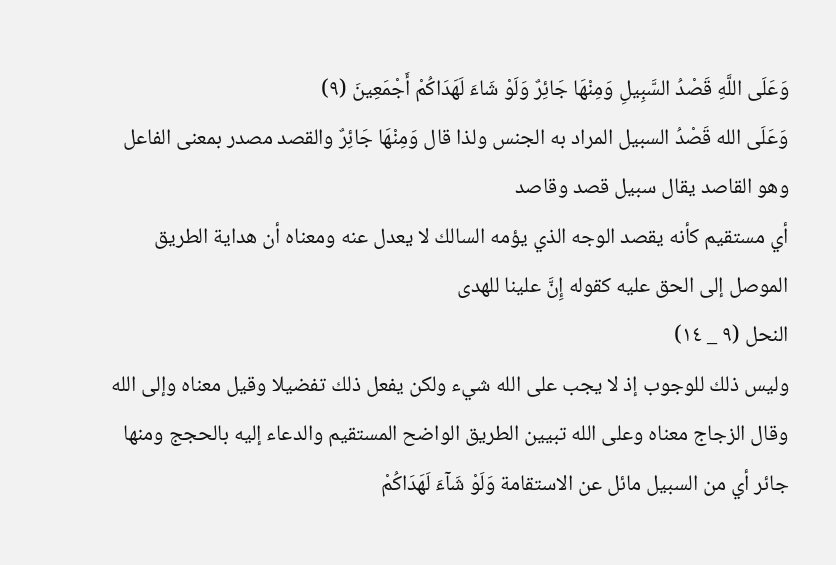وَعَلَى اللَّهِ قَصْدُ السَّبِيلِ وَمِنْهَا جَائِرٌ وَلَوْ شَاءَ لَهَدَاكُمْ أَجْمَعِينَ (٩)
وَعَلَى الله قَصْدُ السبيل المراد به الجنس ولذا قال وَمِنْهَا جَائِرٌ والقصد مصدر بمعنى الفاعل وهو القاصد يقال سبيل قصد وقاصد
أي مستقيم كأنه يقصد الوجه الذي يؤمه السالك لا يعدل عنه ومعناه أن هداية الطريق الموصل إلى الحق عليه كقوله إِنَّ علينا للهدى
النحل (٩ _ ١٤)
وليس ذلك للوجوب إذ لا يجب على الله شيء ولكن يفعل ذلك تفضيلا وقيل معناه وإلى الله وقال الزجاج معناه وعلى الله تبيين الطريق الواضح المستقيم والدعاء إليه بالحجج ومنها جائر أي من السبيل مائل عن الاستقامة وَلَوْ شَآءَ لَهَدَاكُمْ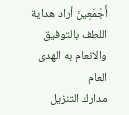أَجْمَعِينَ أراد هداية اللطف بالتوفيق والانعام به الهدى العام
مدارك التنزيل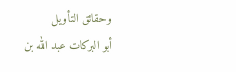وحقائق التأويل
أبو البركات عبد الله بن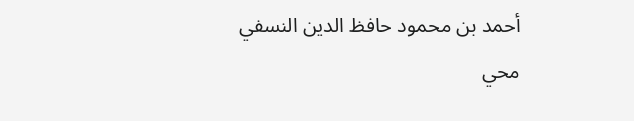أحمد بن محمود حافظ الدين النسفي
محي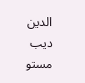الدين ديب مستو